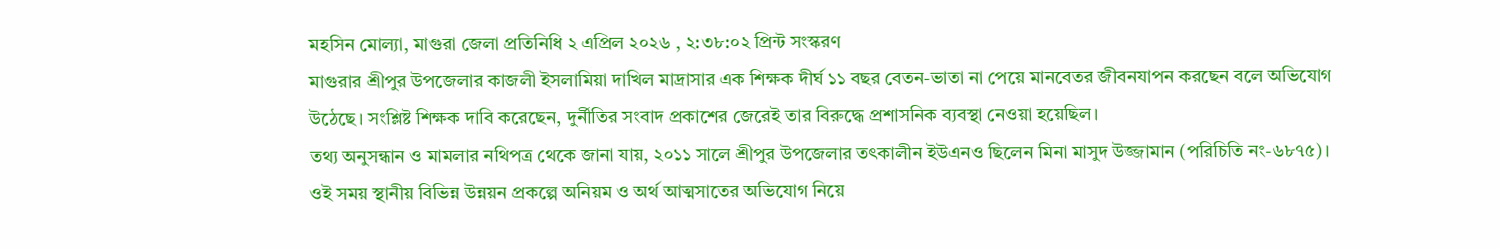মহসিন মোল্যা, মাগুরা জেলা প্রতিনিধি ২ এপ্রিল ২০২৬ , ২:৩৮:০২ প্রিন্ট সংস্করণ
মাগুরার শ্রীপুর উপজেলার কাজলী ইসলামিয়া দাখিল মাদ্রাসার এক শিক্ষক দীর্ঘ ১১ বছর বেতন-ভাতা না পেয়ে মানবেতর জীবনযাপন করছেন বলে অভিযোগ উঠেছে। সংশ্লিষ্ট শিক্ষক দাবি করেছেন, দুর্নীতির সংবাদ প্রকাশের জেরেই তার বিরুদ্ধে প্রশাসনিক ব্যবস্থা নেওয়া হয়েছিল।
তথ্য অনুসন্ধান ও মামলার নথিপত্র থেকে জানা যায়, ২০১১ সালে শ্রীপুর উপজেলার তৎকালীন ইউএনও ছিলেন মিনা মাসুদ উজ্জামান (পরিচিতি নং-৬৮৭৫)। ওই সময় স্থানীয় বিভিন্ন উন্নয়ন প্রকল্পে অনিয়ম ও অর্থ আত্মসাতের অভিযোগ নিয়ে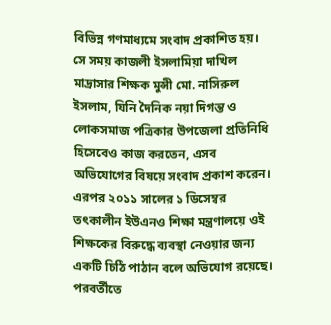বিভিন্ন গণমাধ্যমে সংবাদ প্রকাশিত হয়।
সে সময় কাজলী ইসলামিয়া দাখিল মাদ্রাসার শিক্ষক মুন্সী মো. নাসিরুল ইসলাম, যিনি দৈনিক নয়া দিগন্ত ও লোকসমাজ পত্রিকার উপজেলা প্রতিনিধি হিসেবেও কাজ করতেন, এসব অভিযোগের বিষয়ে সংবাদ প্রকাশ করেন।
এরপর ২০১১ সালের ১ ডিসেম্বর তৎকালীন ইউএনও শিক্ষা মন্ত্রণালয়ে ওই শিক্ষকের বিরুদ্ধে ব্যবস্থা নেওয়ার জন্য একটি চিঠি পাঠান বলে অভিযোগ রয়েছে। পরবর্তীতে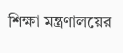শিক্ষা মন্ত্রণালয়ের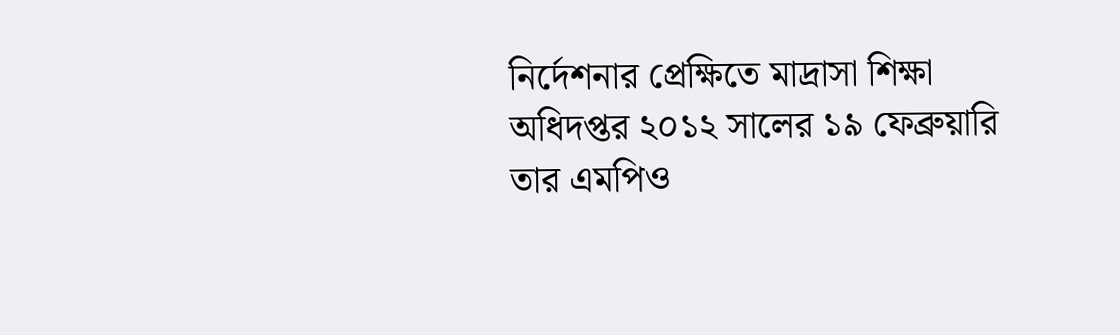নির্দেশনার প্রেক্ষিতে মাদ্রাসা শিক্ষা অধিদপ্তর ২০১২ সালের ১৯ ফেব্রুয়ারি তার এমপিও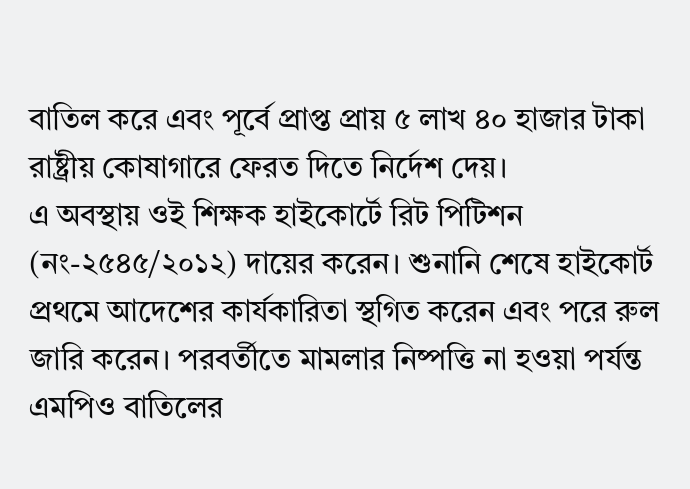বাতিল করে এবং পূর্বে প্রাপ্ত প্রায় ৫ লাখ ৪০ হাজার টাকা রাষ্ট্রীয় কোষাগারে ফেরত দিতে নির্দেশ দেয়।
এ অবস্থায় ওই শিক্ষক হাইকোর্টে রিট পিটিশন (নং-২৫৪৫/২০১২) দায়ের করেন। শুনানি শেষে হাইকোর্ট প্রথমে আদেশের কার্যকারিতা স্থগিত করেন এবং পরে রুল জারি করেন। পরবর্তীতে মামলার নিষ্পত্তি না হওয়া পর্যন্ত এমপিও বাতিলের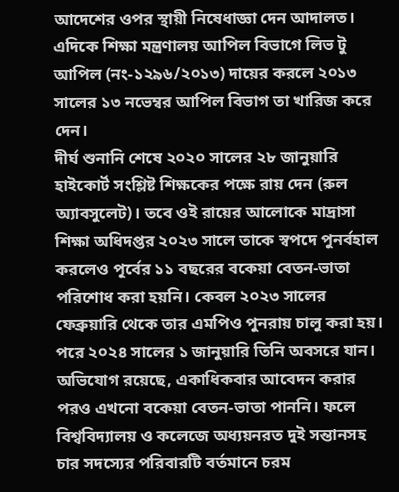আদেশের ওপর স্থায়ী নিষেধাজ্ঞা দেন আদালত।
এদিকে শিক্ষা মন্ত্রণালয় আপিল বিভাগে লিভ টু আপিল (নং-১২৯৬/২০১৩) দায়ের করলে ২০১৩ সালের ১৩ নভেম্বর আপিল বিভাগ তা খারিজ করে দেন।
দীর্ঘ শুনানি শেষে ২০২০ সালের ২৮ জানুয়ারি হাইকোর্ট সংশ্লিষ্ট শিক্ষকের পক্ষে রায় দেন (রুল অ্যাবসুলেট)। তবে ওই রায়ের আলোকে মাদ্রাসা শিক্ষা অধিদপ্তর ২০২৩ সালে তাকে স্বপদে পুনর্বহাল করলেও পূর্বের ১১ বছরের বকেয়া বেতন-ভাতা পরিশোধ করা হয়নি। কেবল ২০২৩ সালের ফেব্রুয়ারি থেকে তার এমপিও পুনরায় চালু করা হয়।
পরে ২০২৪ সালের ১ জানুয়ারি তিনি অবসরে যান। অভিযোগ রয়েছে, একাধিকবার আবেদন করার পরও এখনো বকেয়া বেতন-ভাতা পাননি। ফলে বিশ্ববিদ্যালয় ও কলেজে অধ্যয়নরত দুই সন্তানসহ চার সদস্যের পরিবারটি বর্তমানে চরম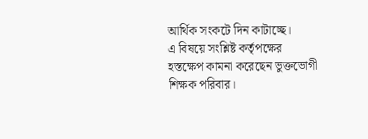আর্থিক সংকটে দিন কাটাচ্ছে।
এ বিষয়ে সংশ্লিষ্ট কর্তৃপক্ষের হস্তক্ষেপ কামনা করেছেন ভুক্তভোগী শিক্ষক পরিবার।